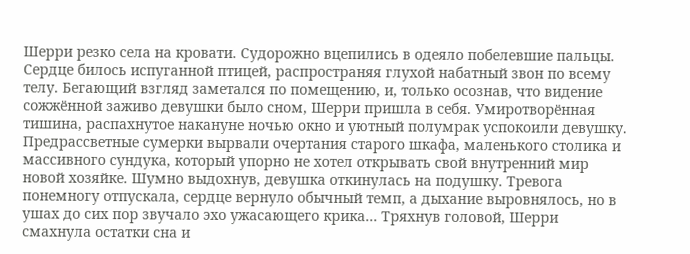Шерри резко села на кровати. Судорожно вцепились в одеяло побелевшие пальцы. Сердце билось испуганной птицей, распространяя глухой набатный звон по всему телу. Бегающий взгляд заметался по помещению, и, только осознав, что видение сожжённой заживо девушки было сном, Шерри пришла в себя. Умиротворённая тишина, распахнутое накануне ночью окно и уютный полумрак успокоили девушку. Предрассветные сумерки вырвали очертания старого шкафа, маленького столика и массивного сундука, который упорно не хотел открывать свой внутренний мир новой хозяйке. Шумно выдохнув, девушка откинулась на подушку. Тревога понемногу отпускала, сердце вернуло обычный темп, а дыхание выровнялось, но в ушах до сих пор звучало эхо ужасающего крика… Тряхнув головой, Шерри смахнула остатки сна и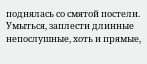поднялась со смятой постели. Умыться, заплести длинные непослушные, хоть и прямые,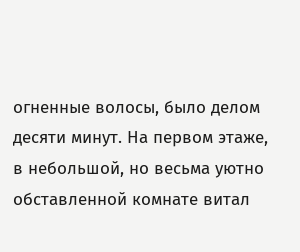огненные волосы, было делом десяти минут. На первом этаже, в небольшой, но весьма уютно обставленной комнате витал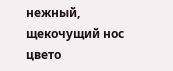нежный, щекочущий нос цвето